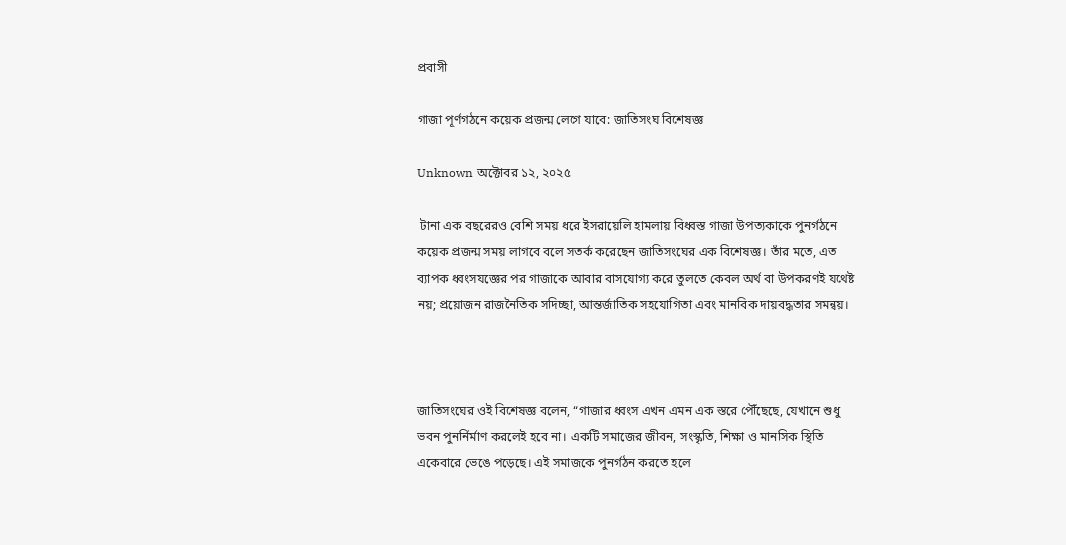প্রবাসী

গাজা পূর্ণগঠনে কয়েক প্রজন্ম লেগে যাবে: জাতিসংঘ বিশেষজ্ঞ

Unknown অক্টোবর ১২, ২০২৫

 টানা এক বছরেরও বেশি সময় ধরে ইসরায়েলি হামলায় বিধ্বস্ত গাজা উপত্যকাকে পুনর্গঠনে কয়েক প্রজন্ম সময় লাগবে বলে সতর্ক করেছেন জাতিসংঘের এক বিশেষজ্ঞ। তাঁর মতে, এত ব্যাপক ধ্বংসযজ্ঞের পর গাজাকে আবার বাসযোগ্য করে তুলতে কেবল অর্থ বা উপকরণই যথেষ্ট নয়; প্রয়োজন রাজনৈতিক সদিচ্ছা, আন্তর্জাতিক সহযোগিতা এবং মানবিক দায়বদ্ধতার সমন্বয়।



জাতিসংঘের ওই বিশেষজ্ঞ বলেন, “গাজার ধ্বংস এখন এমন এক স্তরে পৌঁছেছে, যেখানে শুধু ভবন পুনর্নির্মাণ করলেই হবে না। একটি সমাজের জীবন, সংস্কৃতি, শিক্ষা ও মানসিক স্থিতি একেবারে ভেঙে পড়েছে। এই সমাজকে পুনর্গঠন করতে হলে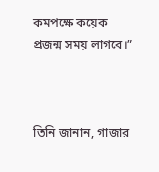কমপক্ষে কয়েক প্রজন্ম সময় লাগবে।”



তিনি জানান, গাজার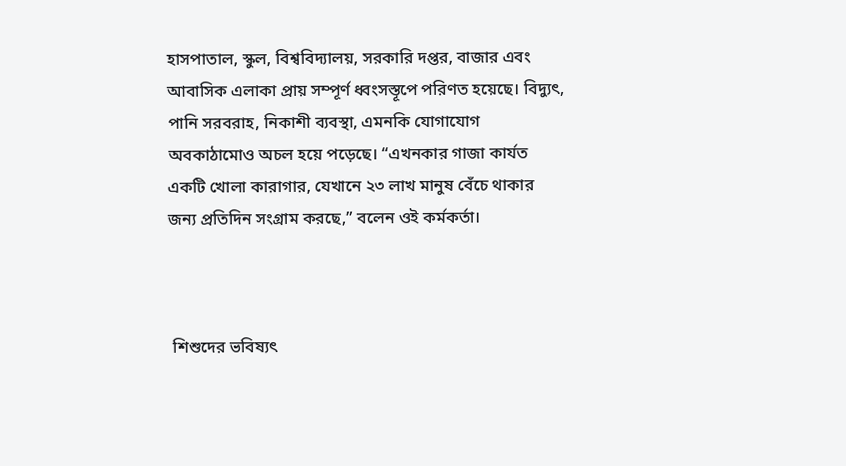হাসপাতাল, স্কুল, বিশ্ববিদ্যালয়, সরকারি দপ্তর, বাজার এবং আবাসিক এলাকা প্রায় সম্পূর্ণ ধ্বংসস্তূপে পরিণত হয়েছে। বিদ্যুৎ, পানি সরবরাহ, নিকাশী ব্যবস্থা, এমনকি যোগাযোগ অবকাঠামোও অচল হয়ে পড়েছে। “এখনকার গাজা কার্যত একটি খোলা কারাগার, যেখানে ২৩ লাখ মানুষ বেঁচে থাকার জন্য প্রতিদিন সংগ্রাম করছে,” বলেন ওই কর্মকর্তা।



 শিশুদের ভবিষ্যৎ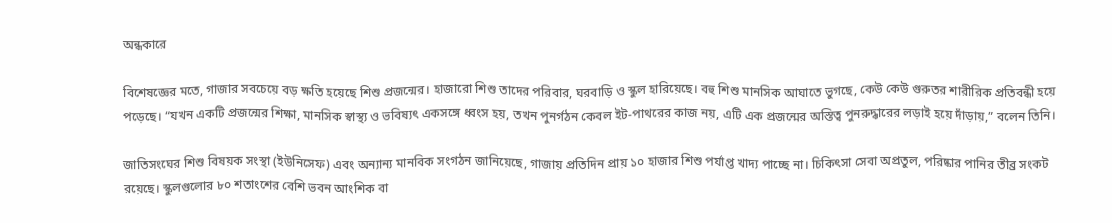অন্ধকারে

বিশেষজ্ঞের মতে, গাজার সবচেয়ে বড় ক্ষতি হয়েছে শিশু প্রজন্মের। হাজারো শিশু তাদের পরিবার, ঘরবাড়ি ও স্কুল হারিয়েছে। বহু শিশু মানসিক আঘাতে ভুগছে, কেউ কেউ গুরুতর শারীরিক প্রতিবন্ধী হয়ে পড়েছে। “যখন একটি প্রজন্মের শিক্ষা, মানসিক স্বাস্থ্য ও ভবিষ্যৎ একসঙ্গে ধ্বংস হয়, তখন পুনর্গঠন কেবল ইট-পাথরের কাজ নয়, এটি এক প্রজন্মের অস্তিত্ব পুনরুদ্ধারের লড়াই হয়ে দাঁড়ায়,” বলেন তিনি।

জাতিসংঘের শিশু বিষয়ক সংস্থা (ইউনিসেফ) এবং অন্যান্য মানবিক সংগঠন জানিয়েছে, গাজায় প্রতিদিন প্রায় ১০ হাজার শিশু পর্যাপ্ত খাদ্য পাচ্ছে না। চিকিৎসা সেবা অপ্রতুল, পরিষ্কার পানির তীব্র সংকট রয়েছে। স্কুলগুলোর ৮০ শতাংশের বেশি ভবন আংশিক বা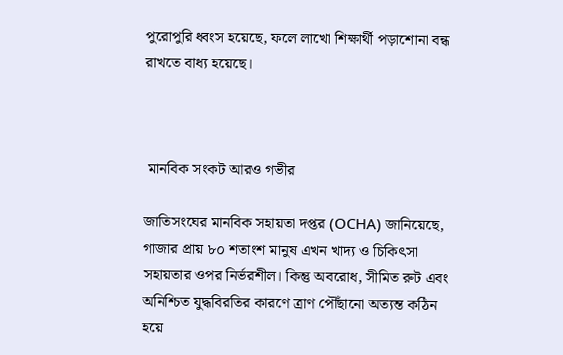পুরোপুরি ধ্বংস হয়েছে, ফলে লাখো শিক্ষার্থী পড়াশোনা বন্ধ রাখতে বাধ্য হয়েছে।



 মানবিক সংকট আরও গভীর

জাতিসংঘের মানবিক সহায়তা দপ্তর (OCHA) জানিয়েছে, গাজার প্রায় ৮০ শতাংশ মানুষ এখন খাদ্য ও চিকিৎসা সহায়তার ওপর নির্ভরশীল। কিন্তু অবরোধ, সীমিত রুট এবং অনিশ্চিত যুদ্ধবিরতির কারণে ত্রাণ পৌঁছানো অত্যন্ত কঠিন হয়ে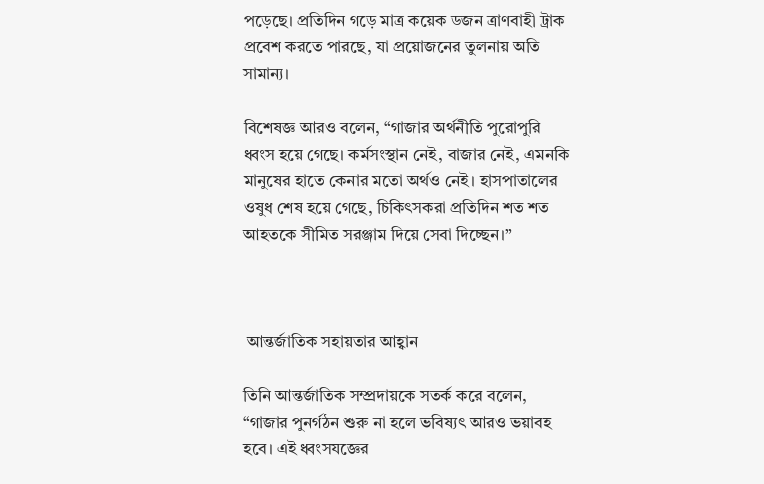পড়েছে। প্রতিদিন গড়ে মাত্র কয়েক ডজন ত্রাণবাহী ট্রাক প্রবেশ করতে পারছে, যা প্রয়োজনের তুলনায় অতি সামান্য।

বিশেষজ্ঞ আরও বলেন, “গাজার অর্থনীতি পুরোপুরি ধ্বংস হয়ে গেছে। কর্মসংস্থান নেই, বাজার নেই, এমনকি মানুষের হাতে কেনার মতো অর্থও নেই। হাসপাতালের ওষুধ শেষ হয়ে গেছে, চিকিৎসকরা প্রতিদিন শত শত আহতকে সীমিত সরঞ্জাম দিয়ে সেবা দিচ্ছেন।”



 আন্তর্জাতিক সহায়তার আহ্বান

তিনি আন্তর্জাতিক সম্প্রদায়কে সতর্ক করে বলেন, “গাজার পুনর্গঠন শুরু না হলে ভবিষ্যৎ আরও ভয়াবহ হবে। এই ধ্বংসযজ্ঞের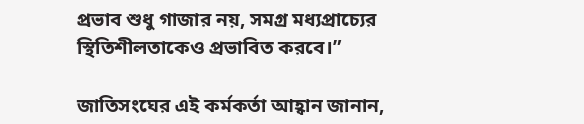প্রভাব শুধু গাজার নয়, সমগ্র মধ্যপ্রাচ্যের স্থিতিশীলতাকেও প্রভাবিত করবে।”

জাতিসংঘের এই কর্মকর্তা আহ্বান জানান,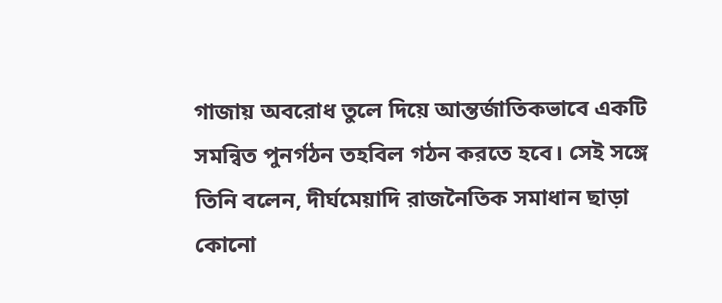গাজায় অবরোধ তুলে দিয়ে আন্তর্জাতিকভাবে একটি সমন্বিত পুনর্গঠন তহবিল গঠন করতে হবে। সেই সঙ্গে তিনি বলেন, দীর্ঘমেয়াদি রাজনৈতিক সমাধান ছাড়া কোনো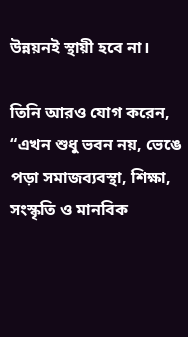উন্নয়নই স্থায়ী হবে না।

তিনি আরও যোগ করেন, “এখন শুধু ভবন নয়, ভেঙে পড়া সমাজব্যবস্থা, শিক্ষা, সংস্কৃতি ও মানবিক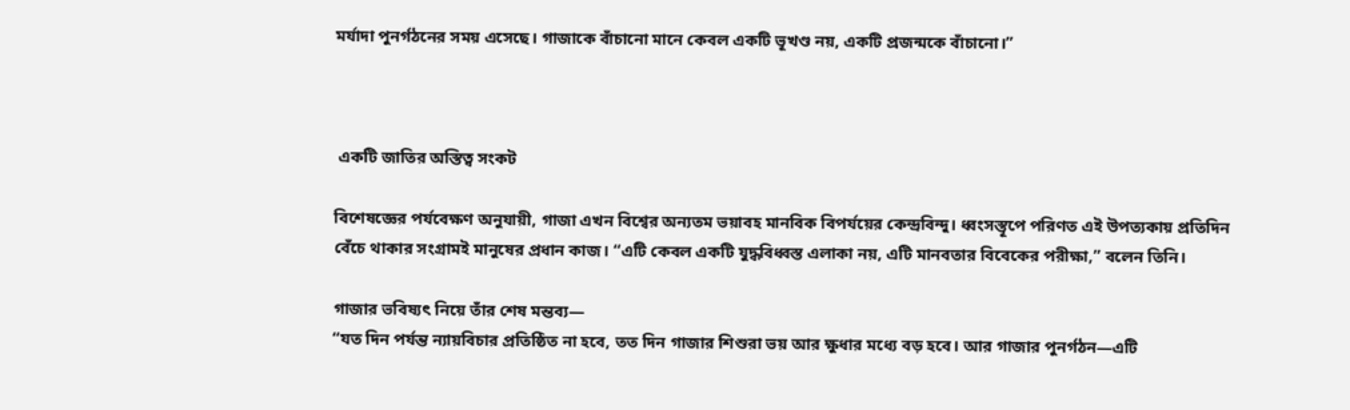মর্যাদা পুনর্গঠনের সময় এসেছে। গাজাকে বাঁচানো মানে কেবল একটি ভূখণ্ড নয়, একটি প্রজন্মকে বাঁচানো।”



 একটি জাতির অস্তিত্ব সংকট

বিশেষজ্ঞের পর্যবেক্ষণ অনুযায়ী, গাজা এখন বিশ্বের অন্যতম ভয়াবহ মানবিক বিপর্যয়ের কেন্দ্রবিন্দু। ধ্বংসস্তূপে পরিণত এই উপত্যকায় প্রতিদিন বেঁচে থাকার সংগ্রামই মানুষের প্রধান কাজ। “এটি কেবল একটি যুদ্ধবিধ্বস্ত এলাকা নয়, এটি মানবতার বিবেকের পরীক্ষা,” বলেন তিনি।

গাজার ভবিষ্যৎ নিয়ে তাঁর শেষ মন্তব্য—
“যত দিন পর্যন্ত ন্যায়বিচার প্রতিষ্ঠিত না হবে, তত দিন গাজার শিশুরা ভয় আর ক্ষুধার মধ্যে বড় হবে। আর গাজার পুনর্গঠন—এটি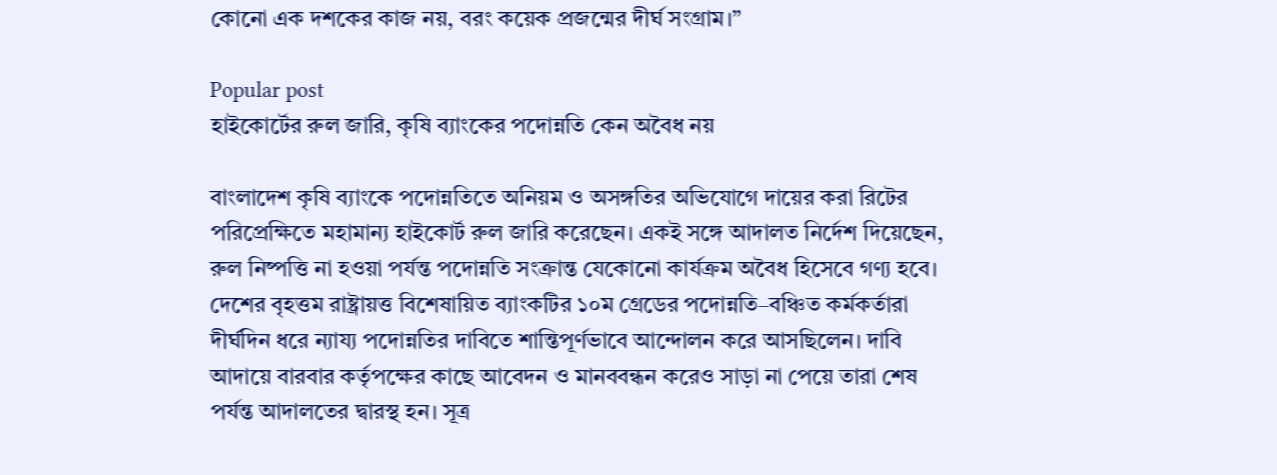কোনো এক দশকের কাজ নয়, বরং কয়েক প্রজন্মের দীর্ঘ সংগ্রাম।”

Popular post
হাইকোর্টের রুল জারি, কৃষি ব্যাংকের পদোন্নতি কেন অবৈধ নয়

বাংলাদেশ কৃষি ব্যাংকে পদোন্নতিতে অনিয়ম ও অসঙ্গতির অভিযোগে দায়ের করা রিটের পরিপ্রেক্ষিতে মহামান্য হাইকোর্ট রুল জারি করেছেন। একই সঙ্গে আদালত নির্দেশ দিয়েছেন, রুল নিষ্পত্তি না হওয়া পর্যন্ত পদোন্নতি সংক্রান্ত যেকোনো কার্যক্রম অবৈধ হিসেবে গণ্য হবে। দেশের বৃহত্তম রাষ্ট্রায়ত্ত বিশেষায়িত ব্যাংকটির ১০ম গ্রেডের পদোন্নতি–বঞ্চিত কর্মকর্তারা দীর্ঘদিন ধরে ন্যায্য পদোন্নতির দাবিতে শান্তিপূর্ণভাবে আন্দোলন করে আসছিলেন। দাবি আদায়ে বারবার কর্তৃপক্ষের কাছে আবেদন ও মানববন্ধন করেও সাড়া না পেয়ে তারা শেষ পর্যন্ত আদালতের দ্বারস্থ হন। সূত্র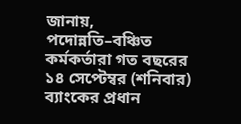জানায়, পদোন্নতি–বঞ্চিত কর্মকর্তারা গত বছরের ১৪ সেপ্টেম্বর (শনিবার) ব্যাংকের প্রধান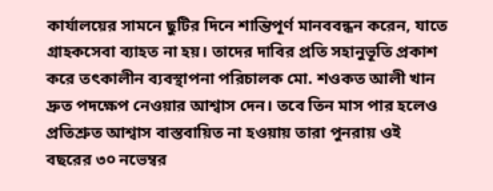কার্যালয়ের সামনে ছুটির দিনে শান্তিপূর্ণ মানববন্ধন করেন, যাতে গ্রাহকসেবা ব্যাহত না হয়। তাদের দাবির প্রতি সহানুভূতি প্রকাশ করে তৎকালীন ব্যবস্থাপনা পরিচালক মো. শওকত আলী খান দ্রুত পদক্ষেপ নেওয়ার আশ্বাস দেন। তবে তিন মাস পার হলেও প্রতিশ্রুত আশ্বাস বাস্তবায়িত না হওয়ায় তারা পুনরায় ওই বছরের ৩০ নভেম্বর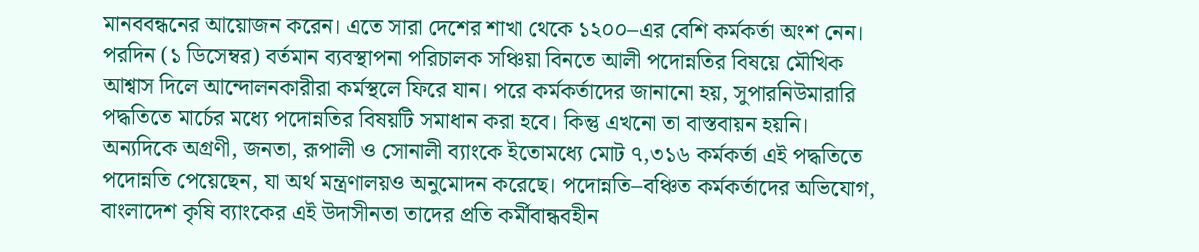মানববন্ধনের আয়োজন করেন। এতে সারা দেশের শাখা থেকে ১২০০–এর বেশি কর্মকর্তা অংশ নেন। পরদিন (১ ডিসেম্বর) বর্তমান ব্যবস্থাপনা পরিচালক সঞ্চিয়া বিনতে আলী পদোন্নতির বিষয়ে মৌখিক আশ্বাস দিলে আন্দোলনকারীরা কর্মস্থলে ফিরে যান। পরে কর্মকর্তাদের জানানো হয়, সুপারনিউমারারি পদ্ধতিতে মার্চের মধ্যে পদোন্নতির বিষয়টি সমাধান করা হবে। কিন্তু এখনো তা বাস্তবায়ন হয়নি। অন্যদিকে অগ্রণী, জনতা, রূপালী ও সোনালী ব্যাংকে ইতোমধ্যে মোট ৭,৩১৬ কর্মকর্তা এই পদ্ধতিতে পদোন্নতি পেয়েছেন, যা অর্থ মন্ত্রণালয়ও অনুমোদন করেছে। পদোন্নতি–বঞ্চিত কর্মকর্তাদের অভিযোগ, বাংলাদেশ কৃষি ব্যাংকের এই উদাসীনতা তাদের প্রতি কর্মীবান্ধবহীন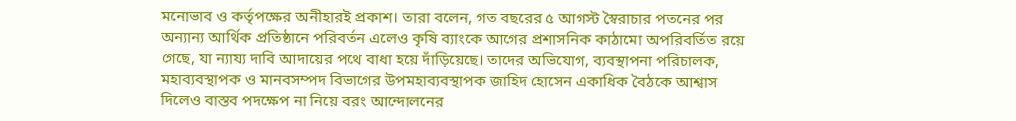মনোভাব ও কর্তৃপক্ষের অনীহারই প্রকাশ। তারা বলেন, গত বছরের ৫ আগস্ট স্বৈরাচার পতনের পর অন্যান্য আর্থিক প্রতিষ্ঠানে পরিবর্তন এলেও কৃষি ব্যাংকে আগের প্রশাসনিক কাঠামো অপরিবর্তিত রয়ে গেছে, যা ন্যায্য দাবি আদায়ের পথে বাধা হয়ে দাঁড়িয়েছে। তাদের অভিযোগ, ব্যবস্থাপনা পরিচালক, মহাব্যবস্থাপক ও মানবসম্পদ বিভাগের উপমহাব্যবস্থাপক জাহিদ হোসেন একাধিক বৈঠকে আশ্বাস দিলেও বাস্তব পদক্ষেপ না নিয়ে বরং আন্দোলনের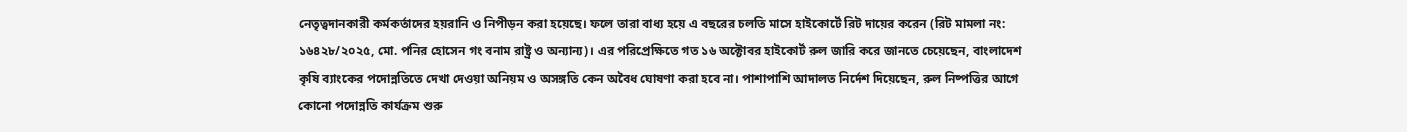নেতৃত্বদানকারী কর্মকর্তাদের হয়রানি ও নিপীড়ন করা হয়েছে। ফলে তারা বাধ্য হয়ে এ বছরের চলতি মাসে হাইকোর্টে রিট দায়ের করেন (রিট মামলা নং: ১৬৪২৮/২০২৫, মো. পনির হোসেন গং বনাম রাষ্ট্র ও অন্যান্য)। এর পরিপ্রেক্ষিতে গত ১৬ অক্টোবর হাইকোর্ট রুল জারি করে জানতে চেয়েছেন, বাংলাদেশ কৃষি ব্যাংকের পদোন্নতিতে দেখা দেওয়া অনিয়ম ও অসঙ্গতি কেন অবৈধ ঘোষণা করা হবে না। পাশাপাশি আদালত নির্দেশ দিয়েছেন, রুল নিষ্পত্তির আগে কোনো পদোন্নতি কার্যক্রম শুরু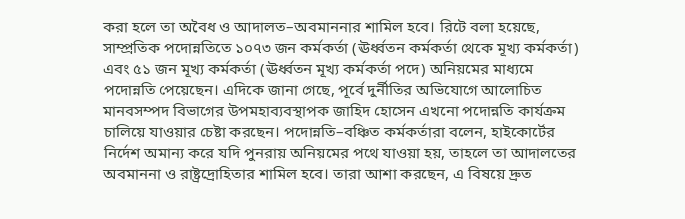করা হলে তা অবৈধ ও আদালত–অবমাননার শামিল হবে। রিটে বলা হয়েছে, সাম্প্রতিক পদোন্নতিতে ১০৭৩ জন কর্মকর্তা (ঊর্ধ্বতন কর্মকর্তা থেকে মূখ্য কর্মকর্তা) এবং ৫১ জন মূখ্য কর্মকর্তা (ঊর্ধ্বতন মূখ্য কর্মকর্তা পদে) অনিয়মের মাধ্যমে পদোন্নতি পেয়েছেন। এদিকে জানা গেছে, পূর্বে দুর্নীতির অভিযোগে আলোচিত মানবসম্পদ বিভাগের উপমহাব্যবস্থাপক জাহিদ হোসেন এখনো পদোন্নতি কার্যক্রম চালিয়ে যাওয়ার চেষ্টা করছেন। পদোন্নতি–বঞ্চিত কর্মকর্তারা বলেন, হাইকোর্টের নির্দেশ অমান্য করে যদি পুনরায় অনিয়মের পথে যাওয়া হয়, তাহলে তা আদালতের অবমাননা ও রাষ্ট্রদ্রোহিতার শামিল হবে। তারা আশা করছেন, এ বিষয়ে দ্রুত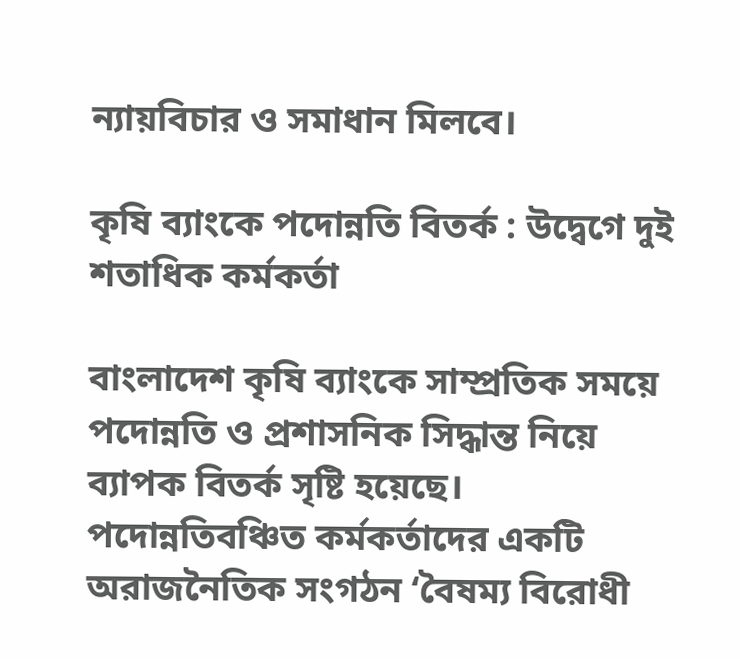ন্যায়বিচার ও সমাধান মিলবে।

কৃষি ব্যাংকে পদোন্নতি বিতর্ক : উদ্বেগে দুই শতাধিক কর্মকর্তা

বাংলাদেশ কৃষি ব্যাংকে সাম্প্রতিক সময়ে পদোন্নতি ও প্রশাসনিক সিদ্ধান্ত নিয়ে ব্যাপক বিতর্ক সৃষ্টি হয়েছে। পদোন্নতিবঞ্চিত কর্মকর্তাদের একটি অরাজনৈতিক সংগঠন ‘বৈষম্য বিরোধী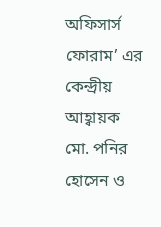অফিসার্স ফোরাম’ এর কেন্দ্রীয় আহ্বায়ক মো. পনির হোসেন ও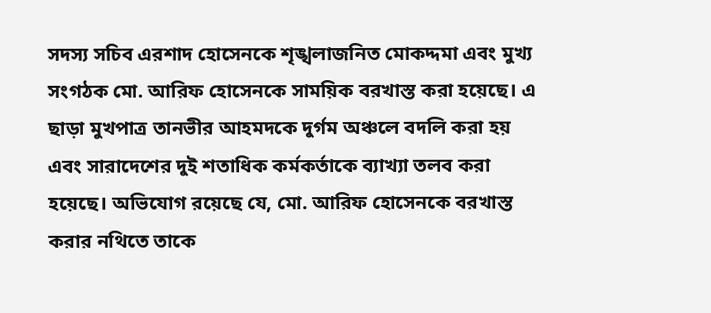সদস্য সচিব এরশাদ হোসেনকে শৃঙ্খলাজনিত মোকদ্দমা এবং মুখ্য সংগঠক মো. আরিফ হোসেনকে সাময়িক বরখাস্ত করা হয়েছে। এ ছাড়া মুখপাত্র তানভীর আহমদকে দুর্গম অঞ্চলে বদলি করা হয় এবং সারাদেশের দুই শতাধিক কর্মকর্তাকে ব্যাখ্যা তলব করা হয়েছে। অভিযোগ রয়েছে যে, মো. আরিফ হোসেনকে বরখাস্ত করার নথিতে তাকে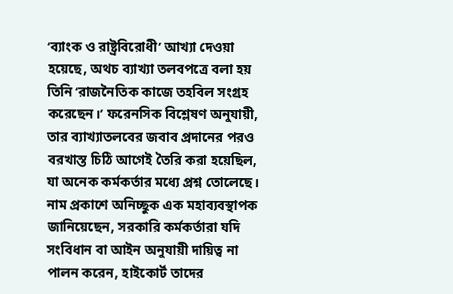‘ব্যাংক ও রাষ্ট্রবিরোধী’ আখ্যা দেওয়া হয়েছে, অথচ ব্যাখ্যা তলবপত্রে বলা হয় তিনি ‘রাজনৈতিক কাজে তহবিল সংগ্রহ করেছেন।’ ফরেনসিক বিশ্লেষণ অনুযায়ী, তার ব্যাখ্যাতলবের জবাব প্রদানের পরও বরখাস্ত চিঠি আগেই তৈরি করা হয়েছিল, যা অনেক কর্মকর্তার মধ্যে প্রশ্ন তোলেছে। নাম প্রকাশে অনিচ্ছুক এক মহাব্যবস্থাপক জানিয়েছেন, সরকারি কর্মকর্তারা যদি সংবিধান বা আইন অনুযায়ী দায়িত্ব না পালন করেন, হাইকোর্ট তাদের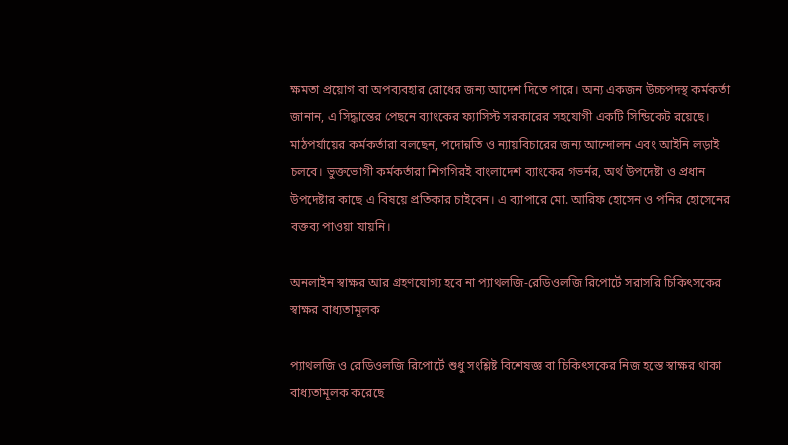ক্ষমতা প্রয়োগ বা অপব্যবহার রোধের জন্য আদেশ দিতে পারে। অন্য একজন উচ্চপদস্থ কর্মকর্তা জানান, এ সিদ্ধান্তের পেছনে ব্যাংকের ফ্যাসিস্ট সরকারের সহযোগী একটি সিন্ডিকেট রয়েছে। মাঠপর্যায়ের কর্মকর্তারা বলছেন, পদোন্নতি ও ন্যায়বিচারের জন্য আন্দোলন এবং আইনি লড়াই চলবে। ভুক্তভোগী কর্মকর্তারা শিগগিরই বাংলাদেশ ব্যাংকের গভর্নর, অর্থ উপদেষ্টা ও প্রধান উপদেষ্টার কাছে এ বিষয়ে প্রতিকার চাইবেন। এ ব্যাপারে মো. আরিফ হোসেন ও পনির হোসেনের বক্তব্য পাওয়া যায়নি।

অনলাইন স্বাক্ষর আর গ্রহণযোগ্য হবে না প্যাথলজি-রেডিওলজি রিপোর্টে সরাসরি চিকিৎসকের স্বাক্ষর বাধ্যতামূলক

প্যাথলজি ও রেডিওলজি রিপোর্টে শুধু সংশ্লিষ্ট বিশেষজ্ঞ বা চিকিৎসকের নিজ হস্তে স্বাক্ষর থাকা বাধ্যতামূলক করেছে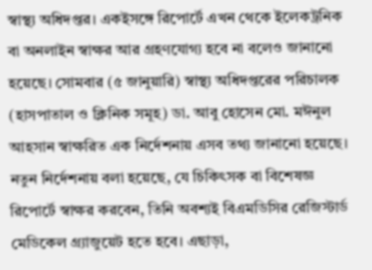স্বাস্থ্য অধিদপ্তর। একইসঙ্গে রিপোর্টে এখন থেকে ইলেকট্রনিক বা অনলাইন স্বাক্ষর আর গ্রহণযোগ্য হবে না বলেও জানানো হয়েছে। সোমবার (৫ জানুয়ারি) স্বাস্থ্য অধিদপ্তরের পরিচালক (হাসপাতাল ও ক্লিনিক সমূহ) ডা. আবু হোসেন মো. মঈনুল আহসান স্বাক্ষরিত এক নির্দেশনায় এসব তথ্য জানানো হয়েছে। নতুন নির্দেশনায় বলা হয়েছে, যে চিকিৎসক বা বিশেষজ্ঞ রিপোর্টে স্বাক্ষর করবেন, তিনি অবশ্যই বিএমডিসির রেজিস্টার্ড মেডিকেল গ্র্যাজুয়েট হতে হবে। এছাড়া,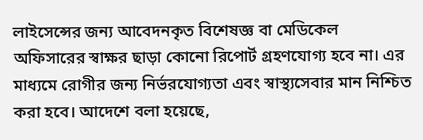লাইসেন্সের জন্য আবেদনকৃত বিশেষজ্ঞ বা মেডিকেল অফিসারের স্বাক্ষর ছাড়া কোনো রিপোর্ট গ্রহণযোগ্য হবে না। এর মাধ্যমে রোগীর জন্য নির্ভরযোগ্যতা এবং স্বাস্থ্যসেবার মান নিশ্চিত করা হবে। আদেশে বলা হয়েছে,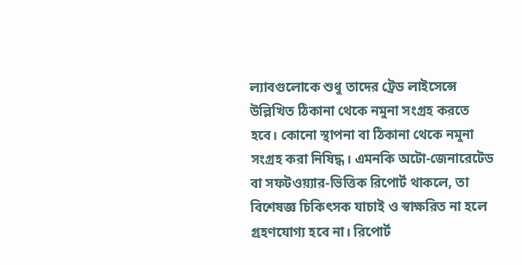ল্যাবগুলোকে শুধু তাদের ট্রেড লাইসেন্সে উল্লিখিত ঠিকানা থেকে নমুনা সংগ্রহ করতে হবে। কোনো স্থাপনা বা ঠিকানা থেকে নমুনা সংগ্রহ করা নিষিদ্ধ। এমনকি অটো-জেনারেটেড বা সফটওয়্যার-ভিত্তিক রিপোর্ট থাকলে, তা বিশেষজ্ঞ চিকিৎসক যাচাই ও স্বাক্ষরিত না হলে গ্রহণযোগ্য হবে না। রিপোর্ট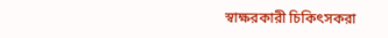স্বাক্ষরকারী চিকিৎসকরা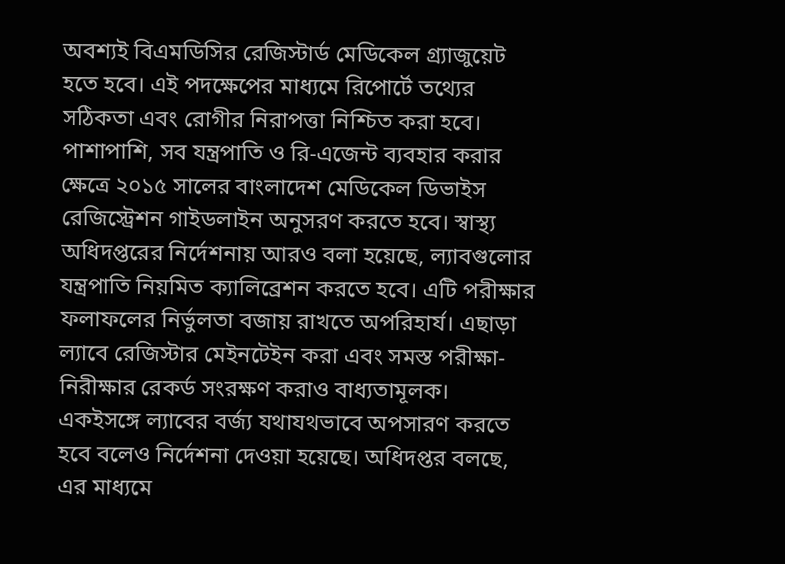অবশ্যই বিএমডিসির রেজিস্টার্ড মেডিকেল গ্র্যাজুয়েট হতে হবে। এই পদক্ষেপের মাধ্যমে রিপোর্টে তথ্যের সঠিকতা এবং রোগীর নিরাপত্তা নিশ্চিত করা হবে। পাশাপাশি, সব যন্ত্রপাতি ও রি-এজেন্ট ব্যবহার করার ক্ষেত্রে ২০১৫ সালের বাংলাদেশ মেডিকেল ডিভাইস রেজিস্ট্রেশন গাইডলাইন অনুসরণ করতে হবে। স্বাস্থ্য অধিদপ্তরের নির্দেশনায় আরও বলা হয়েছে, ল্যাবগুলোর যন্ত্রপাতি নিয়মিত ক্যালিব্রেশন করতে হবে। এটি পরীক্ষার ফলাফলের নির্ভুলতা বজায় রাখতে অপরিহার্য। এছাড়া ল্যাবে রেজিস্টার মেইনটেইন করা এবং সমস্ত পরীক্ষা-নিরীক্ষার রেকর্ড সংরক্ষণ করাও বাধ্যতামূলক। একইসঙ্গে ল্যাবের বর্জ্য যথাযথভাবে অপসারণ করতে হবে বলেও নির্দেশনা দেওয়া হয়েছে। অধিদপ্তর বলছে, এর মাধ্যমে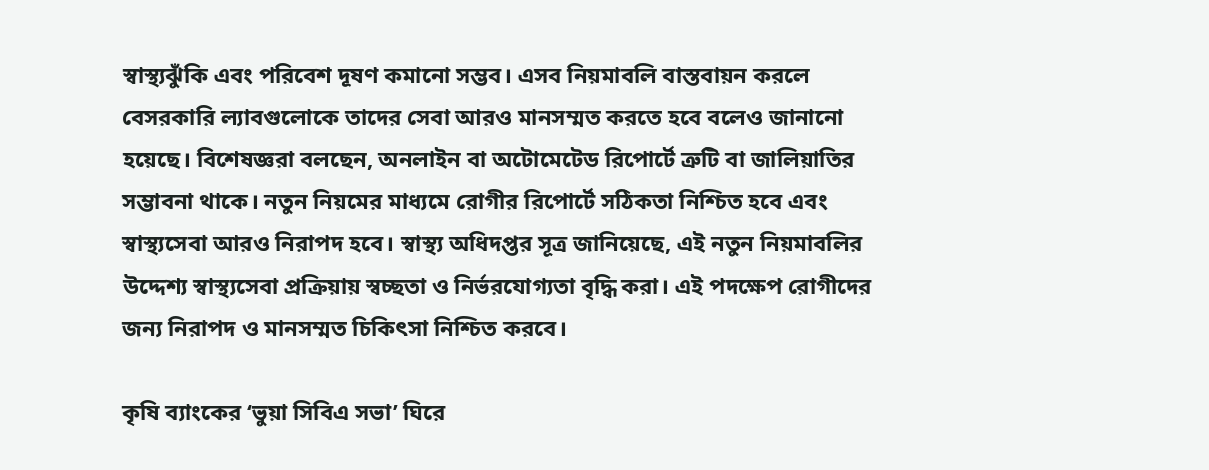স্বাস্থ্যঝুঁকি এবং পরিবেশ দূষণ কমানো সম্ভব। এসব নিয়মাবলি বাস্তবায়ন করলে বেসরকারি ল্যাবগুলোকে তাদের সেবা আরও মানসম্মত করতে হবে বলেও জানানো হয়েছে। বিশেষজ্ঞরা বলছেন, অনলাইন বা অটোমেটেড রিপোর্টে ত্রুটি বা জালিয়াতির সম্ভাবনা থাকে। নতুন নিয়মের মাধ্যমে রোগীর রিপোর্টে সঠিকতা নিশ্চিত হবে এবং স্বাস্থ্যসেবা আরও নিরাপদ হবে। স্বাস্থ্য অধিদপ্তর সূত্র জানিয়েছে, এই নতুন নিয়মাবলির উদ্দেশ্য স্বাস্থ্যসেবা প্রক্রিয়ায় স্বচ্ছতা ও নির্ভরযোগ্যতা বৃদ্ধি করা। এই পদক্ষেপ রোগীদের জন্য নিরাপদ ও মানসম্মত চিকিৎসা নিশ্চিত করবে।

কৃষি ব্যাংকের ‘ভুয়া সিবিএ সভা’ ঘিরে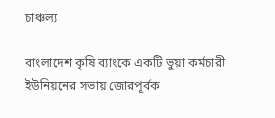চাঞ্চল্য

বাংলাদেশ কৃষি ব্যাংকে একটি ভুয়া কর্মচারী ইউনিয়নের সভায় জোরপূর্বক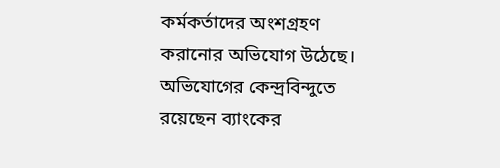কর্মকর্তাদের অংশগ্রহণ করানোর অভিযোগ উঠেছে। অভিযোগের কেন্দ্রবিন্দুতে রয়েছেন ব্যাংকের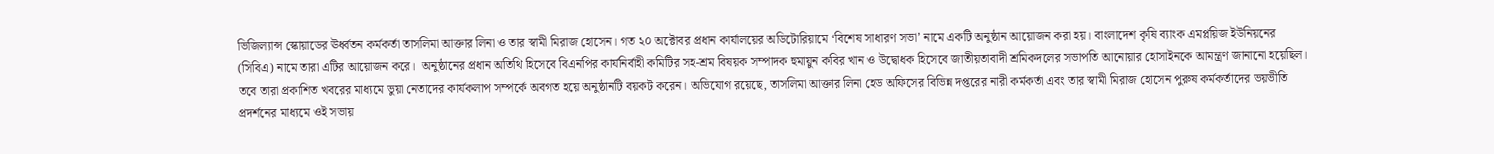ভিজিল্যান্স স্কোয়াডের ঊর্ধ্বতন কর্মকর্তা তাসলিমা আক্তার লিনা ও তার স্বামী মিরাজ হোসেন। গত ২০ অক্টোবর প্রধান কার্যালয়ের অডিটোরিয়ামে ‘বিশেষ সাধারণ সভা’ নামে একটি অনুষ্ঠান আয়োজন করা হয়। বাংলাদেশ কৃষি ব্যাংক এমপ্লয়িজ ইউনিয়নের (সিবিএ) নামে তারা এটির আয়োজন করে।  অনুষ্ঠানের প্রধান অতিথি হিসেবে বিএনপির কার্যনির্বাহী কমিটির সহ-শ্রম বিষয়ক সম্পাদক হুমায়ুন কবির খান ও উদ্বোধক হিসেবে জাতীয়তাবাদী শ্রমিকদলের সভাপতি আনোয়ার হোসাইনকে আমন্ত্রণ জানানো হয়েছিল। তবে তারা প্রকাশিত খবরের মাধ্যমে ভুয়া নেতাদের কার্যকলাপ সম্পর্কে অবগত হয়ে অনুষ্ঠানটি বয়কট করেন। অভিযোগ রয়েছে, তাসলিমা আক্তার লিনা হেড অফিসের বিভিন্ন দপ্তরের নারী কর্মকর্তা এবং তার স্বামী মিরাজ হোসেন পুরুষ কর্মকর্তাদের ভয়ভীতি প্রদর্শনের মাধ্যমে ওই সভায়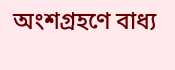অংশগ্রহণে বাধ্য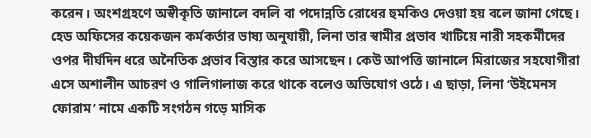করেন। অংশগ্রহণে অস্বীকৃতি জানালে বদলি বা পদোন্নতি রোধের হুমকিও দেওয়া হয় বলে জানা গেছে। হেড অফিসের কয়েকজন কর্মকর্তার ভাষ্য অনুযায়ী, লিনা তার স্বামীর প্রভাব খাটিয়ে নারী সহকর্মীদের ওপর দীর্ঘদিন ধরে অনৈতিক প্রভাব বিস্তার করে আসছেন। কেউ আপত্তি জানালে মিরাজের সহযোগীরা এসে অশালীন আচরণ ও গালিগালাজ করে থাকে বলেও অভিযোগ ওঠে। এ ছাড়া, লিনা ‘উইমেনস ফোরাম’ নামে একটি সংগঠন গড়ে মাসিক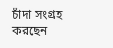চাঁদা সংগ্রহ করছেন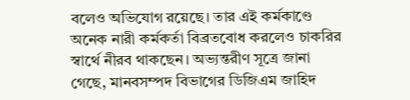বলেও অভিযোগ রয়েছে। তার এই কর্মকাণ্ডে অনেক নারী কর্মকর্তা বিব্রতবোধ করলেও চাকরির স্বার্থে নীরব থাকছেন। অভ্যন্তরীণ সূত্রে জানা গেছে, মানবসম্পদ বিভাগের ডিজিএম জাহিদ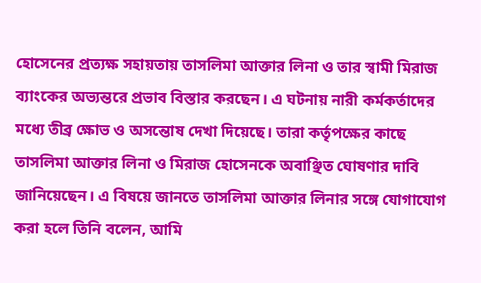হোসেনের প্রত্যক্ষ সহায়তায় তাসলিমা আক্তার লিনা ও তার স্বামী মিরাজ ব্যাংকের অভ্যন্তরে প্রভাব বিস্তার করছেন। এ ঘটনায় নারী কর্মকর্তাদের মধ্যে তীব্র ক্ষোভ ও অসন্তোষ দেখা দিয়েছে। তারা কর্তৃপক্ষের কাছে তাসলিমা আক্তার লিনা ও মিরাজ হোসেনকে অবাঞ্ছিত ঘোষণার দাবি জানিয়েছেন। এ বিষয়ে জানতে তাসলিমা আক্তার লিনার সঙ্গে যোগাযোগ করা হলে তিনি বলেন, আমি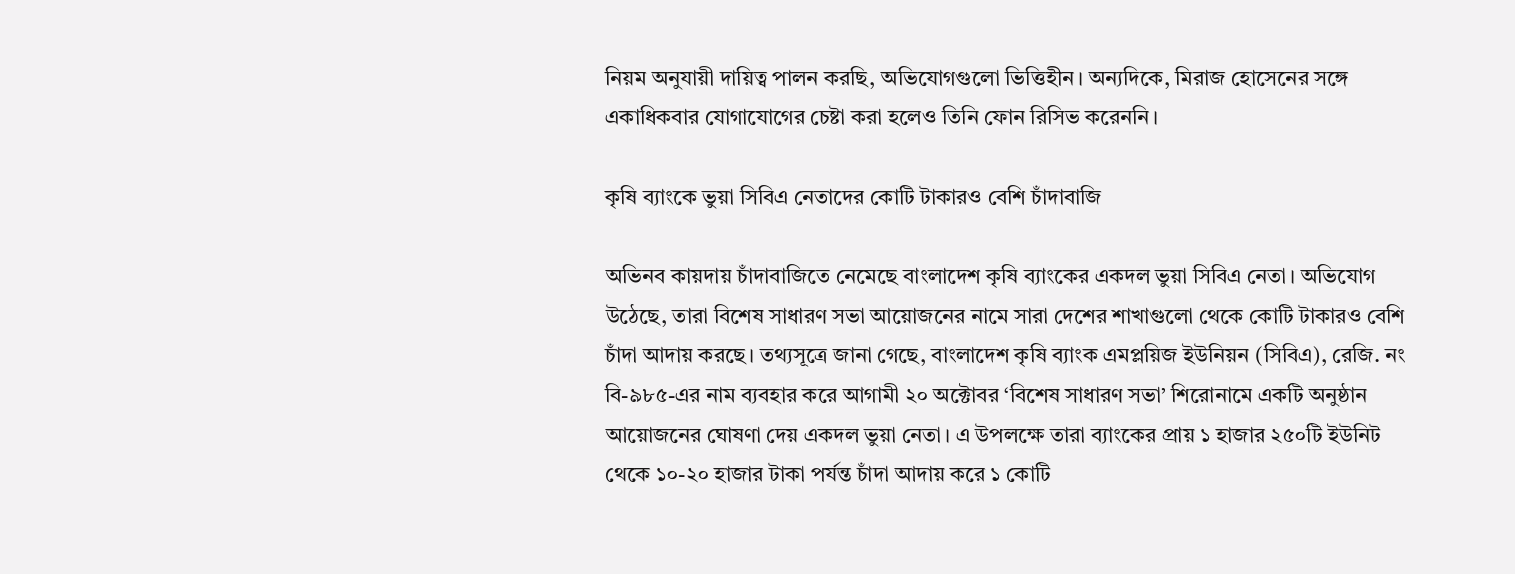নিয়ম অনুযায়ী দায়িত্ব পালন করছি, অভিযোগগুলো ভিত্তিহীন। অন্যদিকে, মিরাজ হোসেনের সঙ্গে একাধিকবার যোগাযোগের চেষ্টা করা হলেও তিনি ফোন রিসিভ করেননি।

কৃষি ব্যাংকে ভুয়া সিবিএ নেতাদের কোটি টাকারও বেশি চাঁদাবাজি

অভিনব কায়দায় চাঁদাবাজিতে নেমেছে বাংলাদেশ কৃষি ব্যাংকের একদল ভুয়া সিবিএ নেতা। অভিযোগ উঠেছে, তারা বিশেষ সাধারণ সভা আয়োজনের নামে সারা দেশের শাখাগুলো থেকে কোটি টাকারও বেশি চাঁদা আদায় করছে। তথ্যসূত্রে জানা গেছে, বাংলাদেশ কৃষি ব্যাংক এমপ্লয়িজ ইউনিয়ন (সিবিএ), রেজি. নং বি-৯৮৫-এর নাম ব্যবহার করে আগামী ২০ অক্টোবর ‘বিশেষ সাধারণ সভা’ শিরোনামে একটি অনুষ্ঠান আয়োজনের ঘোষণা দেয় একদল ভুয়া নেতা। এ উপলক্ষে তারা ব্যাংকের প্রায় ১ হাজার ২৫০টি ইউনিট থেকে ১০-২০ হাজার টাকা পর্যন্ত চাঁদা আদায় করে ১ কোটি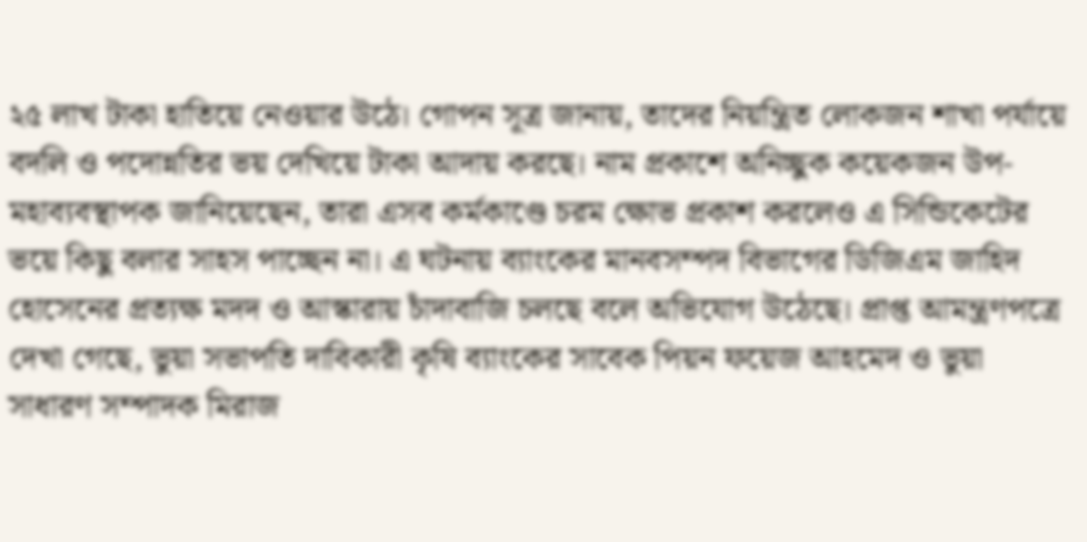২৫ লাখ টাকা হাতিয়ে নেওয়ার উঠে। গোপন সূত্র জানায়, তাদের নিয়ন্ত্রিত লোকজন শাখা পর্যায়ে বদলি ও পদোন্নতির ভয় দেখিয়ে টাকা আদায় করছে। নাম প্রকাশে অনিচ্ছুক কয়েকজন উপ-মহাব্যবস্থাপক জানিয়েছেন, তারা এসব কর্মকাণ্ডে চরম ক্ষোভ প্রকাশ করলেও এ সিন্ডিকেটের ভয়ে কিছু বলার সাহস পাচ্ছেন না। এ ঘটনায় ব্যাংকের মানবসম্পদ বিভাগের ডিজিএম জাহিদ হোসেনের প্রত্যক্ষ মদদ ও আস্কারায় চাঁদাবাজি চলছে বলে অভিযোগ উঠেছে। প্রাপ্ত আমন্ত্রণপত্রে দেখা গেছে, ভুয়া সভাপতি দাবিকারী কৃষি ব্যাংকের সাবেক পিয়ন ফয়েজ আহমেদ ও ভুয়া সাধারণ সম্পাদক মিরাজ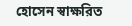হোসেন স্বাক্ষরিত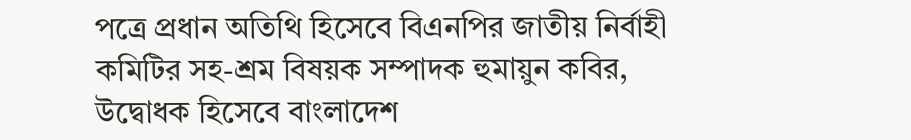পত্রে প্রধান অতিথি হিসেবে বিএনপির জাতীয় নির্বাহী কমিটির সহ-শ্রম বিষয়ক সম্পাদক হুমায়ুন কবির, উদ্বোধক হিসেবে বাংলাদেশ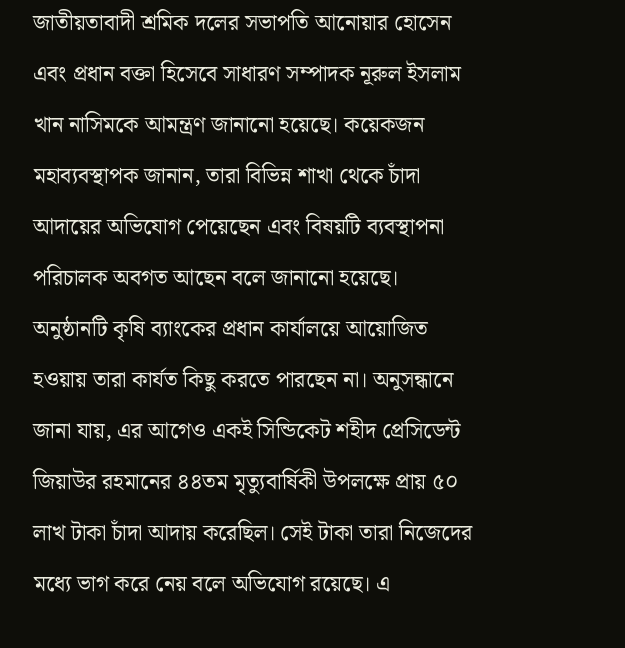জাতীয়তাবাদী শ্রমিক দলের সভাপতি আনোয়ার হোসেন এবং প্রধান বক্তা হিসেবে সাধারণ সম্পাদক নূরুল ইসলাম খান নাসিমকে আমন্ত্রণ জানানো হয়েছে। কয়েকজন মহাব্যবস্থাপক জানান, তারা বিভিন্ন শাখা থেকে চাঁদা আদায়ের অভিযোগ পেয়েছেন এবং বিষয়টি ব্যবস্থাপনা পরিচালক অবগত আছেন বলে জানানো হয়েছে। অনুষ্ঠানটি কৃষি ব্যাংকের প্রধান কার্যালয়ে আয়োজিত হওয়ায় তারা কার্যত কিছু করতে পারছেন না। অনুসন্ধানে জানা যায়, এর আগেও একই সিন্ডিকেট শহীদ প্রেসিডেন্ট জিয়াউর রহমানের ৪৪তম মৃত্যুবার্ষিকী উপলক্ষে প্রায় ৫০ লাখ টাকা চাঁদা আদায় করেছিল। সেই টাকা তারা নিজেদের মধ্যে ভাগ করে নেয় বলে অভিযোগ রয়েছে। এ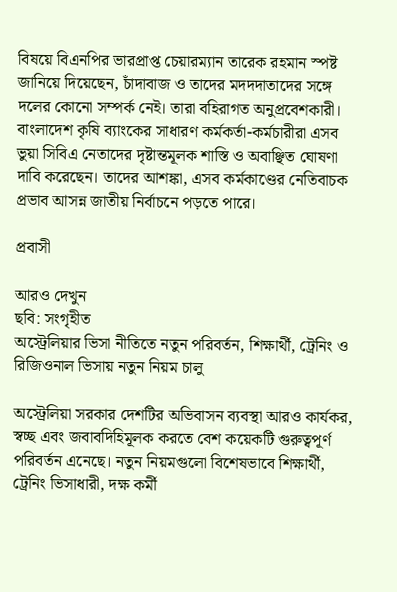বিষয়ে বিএনপির ভারপ্রাপ্ত চেয়ারম্যান তারেক রহমান স্পষ্ট জানিয়ে দিয়েছেন, চাঁদাবাজ ও তাদের মদদদাতাদের সঙ্গে দলের কোনো সম্পর্ক নেই। তারা বহিরাগত অনুপ্রবেশকারী। বাংলাদেশ কৃষি ব্যাংকের সাধারণ কর্মকর্তা-কর্মচারীরা এসব ভুয়া সিবিএ নেতাদের দৃষ্টান্তমূলক শাস্তি ও অবাঞ্ছিত ঘোষণা দাবি করেছেন। তাদের আশঙ্কা, এসব কর্মকাণ্ডের নেতিবাচক প্রভাব আসন্ন জাতীয় নির্বাচনে পড়তে পারে।

প্রবাসী

আরও দেখুন
ছবি: সংগৃহীত
অস্ট্রেলিয়ার ভিসা নীতিতে নতুন পরিবর্তন, শিক্ষার্থী, ট্রেনিং ও রিজিওনাল ভিসায় নতুন নিয়ম চালু

অস্ট্রেলিয়া সরকার দেশটির অভিবাসন ব্যবস্থা আরও কার্যকর, স্বচ্ছ এবং জবাবদিহিমূলক করতে বেশ কয়েকটি গুরুত্বপূর্ণ পরিবর্তন এনেছে। নতুন নিয়মগুলো বিশেষভাবে শিক্ষার্থী, ট্রেনিং ভিসাধারী, দক্ষ কর্মী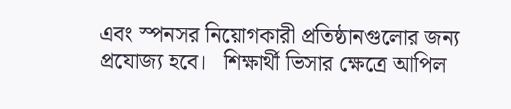এবং স্পনসর নিয়োগকারী প্রতিষ্ঠানগুলোর জন্য প্রযোজ্য হবে।   শিক্ষার্থী ভিসার ক্ষেত্রে আপিল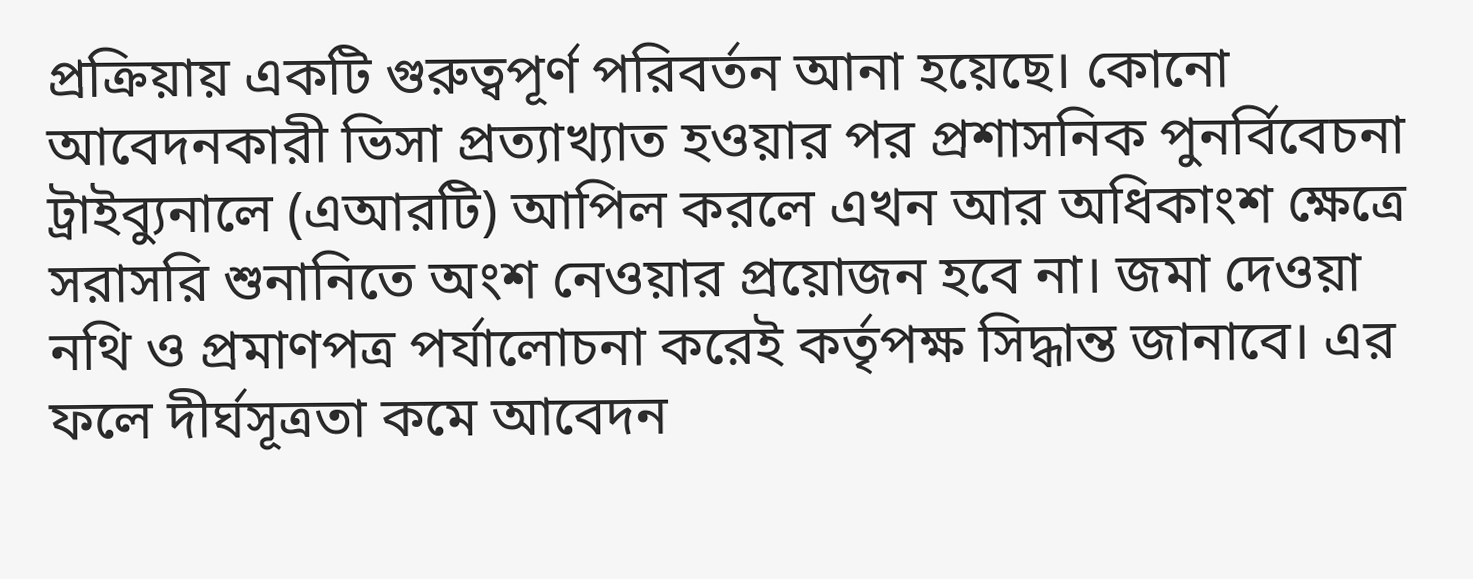প্রক্রিয়ায় একটি গুরুত্বপূর্ণ পরিবর্তন আনা হয়েছে। কোনো আবেদনকারী ভিসা প্রত্যাখ্যাত হওয়ার পর প্রশাসনিক পুনর্বিবেচনা ট্রাইব্যুনালে (এআরটি) আপিল করলে এখন আর অধিকাংশ ক্ষেত্রে সরাসরি শুনানিতে অংশ নেওয়ার প্রয়োজন হবে না। জমা দেওয়া নথি ও প্রমাণপত্র পর্যালোচনা করেই কর্তৃপক্ষ সিদ্ধান্ত জানাবে। এর ফলে দীর্ঘসূত্রতা কমে আবেদন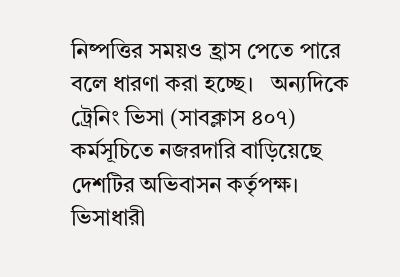নিষ্পত্তির সময়ও হ্রাস পেতে পারে বলে ধারণা করা হচ্ছে।   অন্যদিকে ট্রেনিং ভিসা (সাবক্লাস ৪০৭) কর্মসূচিতে নজরদারি বাড়িয়েছে দেশটির অভিবাসন কর্তৃপক্ষ। ভিসাধারী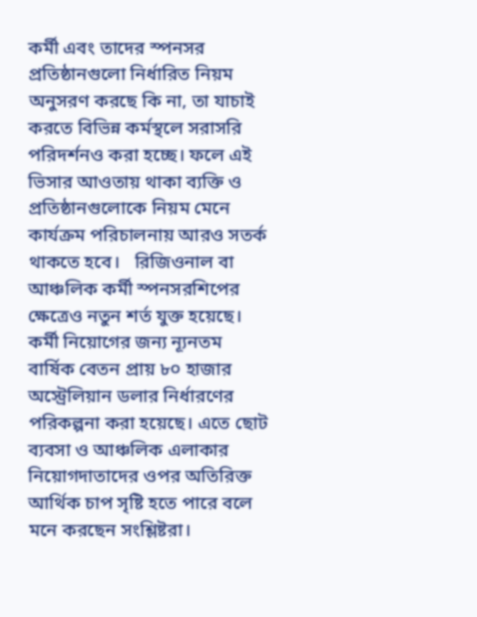কর্মী এবং তাদের স্পনসর প্রতিষ্ঠানগুলো নির্ধারিত নিয়ম অনুসরণ করছে কি না, তা যাচাই করতে বিভিন্ন কর্মস্থলে সরাসরি পরিদর্শনও করা হচ্ছে। ফলে এই ভিসার আওতায় থাকা ব্যক্তি ও প্রতিষ্ঠানগুলোকে নিয়ম মেনে কার্যক্রম পরিচালনায় আরও সতর্ক থাকতে হবে।   রিজিওনাল বা আঞ্চলিক কর্মী স্পনসরশিপের ক্ষেত্রেও নতুন শর্ত যুক্ত হয়েছে। কর্মী নিয়োগের জন্য ন্যূনতম বার্ষিক বেতন প্রায় ৮০ হাজার অস্ট্রেলিয়ান ডলার নির্ধারণের পরিকল্পনা করা হয়েছে। এতে ছোট ব্যবসা ও আঞ্চলিক এলাকার নিয়োগদাতাদের ওপর অতিরিক্ত আর্থিক চাপ সৃষ্টি হতে পারে বলে মনে করছেন সংশ্লিষ্টরা।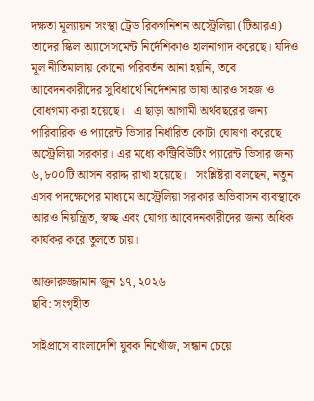দক্ষতা মূল্যায়ন সংস্থা ট্রেড রিকগনিশন অস্ট্রেলিয়া (টিআরএ) তাদের স্কিল অ্যাসেসমেন্ট নির্দেশিকাও হালনাগাদ করেছে। যদিও মূল নীতিমালায় কোনো পরিবর্তন আনা হয়নি, তবে আবেদনকারীদের সুবিধার্থে নির্দেশনার ভাষা আরও সহজ ও বোধগম্য করা হয়েছে।   এ ছাড়া আগামী অর্থবছরের জন্য পারিবারিক ও প্যারেন্ট ভিসার নির্ধারিত কোটা ঘোষণা করেছে অস্ট্রেলিয়া সরকার। এর মধ্যে কন্ট্রিবিউটিং প্যারেন্ট ভিসার জন্য ৬,৮০০টি আসন বরাদ্দ রাখা হয়েছে।   সংশ্লিষ্টরা বলছেন, নতুন এসব পদক্ষেপের মাধ্যমে অস্ট্রেলিয়া সরকার অভিবাসন ব্যবস্থাকে আরও নিয়ন্ত্রিত, স্বচ্ছ এবং যোগ্য আবেদনকারীদের জন্য অধিক কার্যকর করে তুলতে চায়।

আক্তারুজ্জামান জুন ১৭, ২০২৬
ছবি: সংগৃহীত

সাইপ্রাসে বাংলাদেশি যুবক নিখোঁজ, সন্ধান চেয়ে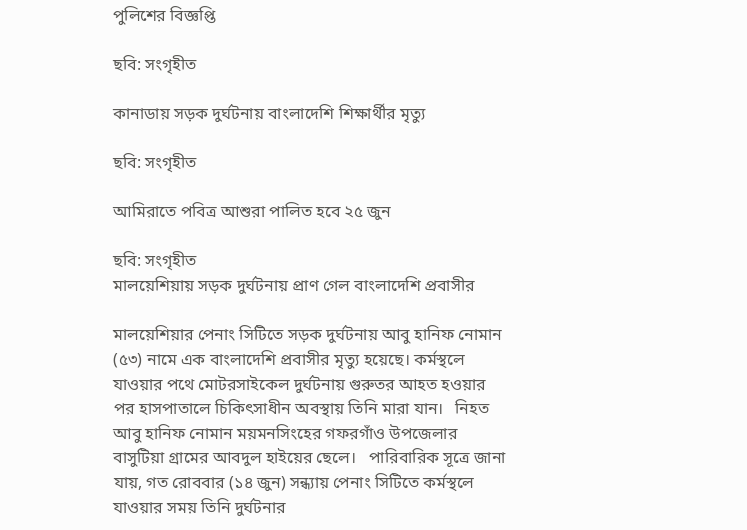পুলিশের বিজ্ঞপ্তি

ছবি: সংগৃহীত

কানাডায় সড়ক দুর্ঘটনায় বাংলাদেশি শিক্ষার্থীর মৃত্যু

ছবি: সংগৃহীত

আমিরাতে পবিত্র আশুরা পালিত হবে ২৫ জুন

ছবি: সংগৃহীত
মালয়েশিয়ায় সড়ক দুর্ঘটনায় প্রাণ গেল বাংলাদেশি প্রবাসীর

মালয়েশিয়ার পেনাং সিটিতে সড়ক দুর্ঘটনায় আবু হানিফ নোমান (৫৩) নামে এক বাংলাদেশি প্রবাসীর মৃত্যু হয়েছে। কর্মস্থলে যাওয়ার পথে মোটরসাইকেল দুর্ঘটনায় গুরুতর আহত হওয়ার পর হাসপাতালে চিকিৎসাধীন অবস্থায় তিনি মারা যান।   নিহত আবু হানিফ নোমান ময়মনসিংহের গফরগাঁও উপজেলার বাসুটিয়া গ্রামের আবদুল হাইয়ের ছেলে।   পারিবারিক সূত্রে জানা যায়, গত রোববার (১৪ জুন) সন্ধ্যায় পেনাং সিটিতে কর্মস্থলে যাওয়ার সময় তিনি দুর্ঘটনার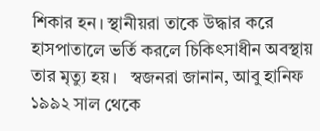শিকার হন। স্থানীয়রা তাকে উদ্ধার করে হাসপাতালে ভর্তি করলে চিকিৎসাধীন অবস্থায় তার মৃত্যু হয়।   স্বজনরা জানান, আবু হানিফ ১৯৯২ সাল থেকে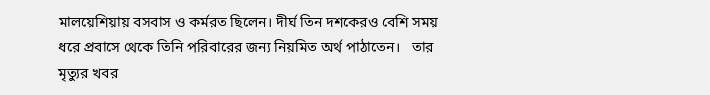মালয়েশিয়ায় বসবাস ও কর্মরত ছিলেন। দীর্ঘ তিন দশকেরও বেশি সময় ধরে প্রবাসে থেকে তিনি পরিবারের জন্য নিয়মিত অর্থ পাঠাতেন।   তার মৃত্যুর খবর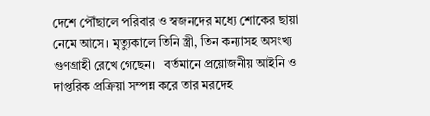দেশে পৌঁছালে পরিবার ও স্বজনদের মধ্যে শোকের ছায়া নেমে আসে। মৃত্যুকালে তিনি স্ত্রী, তিন কন্যাসহ অসংখ্য গুণগ্রাহী রেখে গেছেন।   বর্তমানে প্রয়োজনীয় আইনি ও দাপ্তরিক প্রক্রিয়া সম্পন্ন করে তার মরদেহ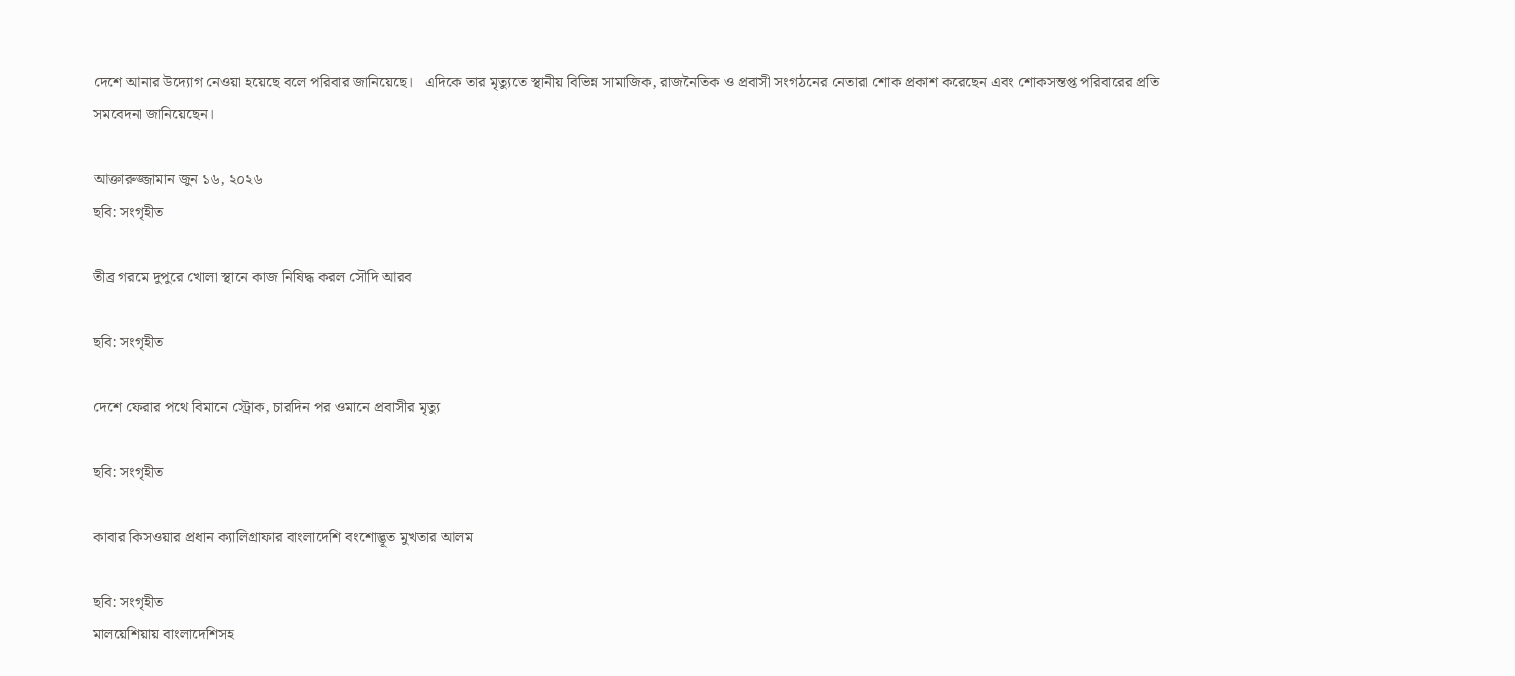দেশে আনার উদ্যোগ নেওয়া হয়েছে বলে পরিবার জানিয়েছে।   এদিকে তার মৃত্যুতে স্থানীয় বিভিন্ন সামাজিক, রাজনৈতিক ও প্রবাসী সংগঠনের নেতারা শোক প্রকাশ করেছেন এবং শোকসন্তপ্ত পরিবারের প্রতি সমবেদনা জানিয়েছেন।

আক্তারুজ্জামান জুন ১৬, ২০২৬
ছবি: সংগৃহীত

তীব্র গরমে দুপুরে খোলা স্থানে কাজ নিষিদ্ধ করল সৌদি আরব

ছবি: সংগৃহীত

দেশে ফেরার পথে বিমানে স্ট্রোক, চারদিন পর ওমানে প্রবাসীর মৃত্যু

ছবি: সংগৃহীত

কাবার কিসওয়ার প্রধান ক্যালিগ্রাফার বাংলাদেশি বংশোদ্ভূত মুখতার আলম

ছবি: সংগৃহীত
মালয়েশিয়ায় বাংলাদেশিসহ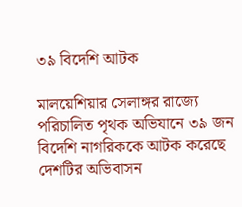৩৯ বিদেশি আটক

মালয়েশিয়ার সেলাঙ্গর রাজ্যে পরিচালিত পৃথক অভিযানে ৩৯ জন বিদেশি নাগরিককে আটক করেছে দেশটির অভিবাসন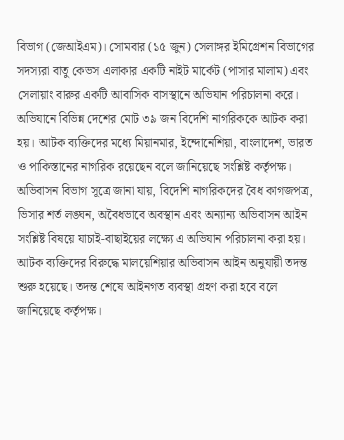বিভাগ (জেআইএম)। সোমবার (১৫ জুন) সেলাঙ্গর ইমিগ্রেশন বিভাগের সদস্যরা বাতু কেভস এলাকার একটি নাইট মার্কেট (পাসার মালাম) এবং সেলায়াং বারুর একটি আবাসিক বাসস্থানে অভিযান পরিচালনা করে। অভিযানে বিভিন্ন দেশের মোট ৩৯ জন বিদেশি নাগরিককে আটক করা হয়। আটক ব্যক্তিদের মধ্যে মিয়ানমার, ইন্দোনেশিয়া, বাংলাদেশ, ভারত ও পাকিস্তানের নাগরিক রয়েছেন বলে জানিয়েছে সংশ্লিষ্ট কর্তৃপক্ষ। অভিবাসন বিভাগ সূত্রে জানা যায়, বিদেশি নাগরিকদের বৈধ কাগজপত্র, ভিসার শর্ত লঙ্ঘন, অবৈধভাবে অবস্থান এবং অন্যান্য অভিবাসন আইন সংশ্লিষ্ট বিষয়ে যাচাই-বাছাইয়ের লক্ষ্যে এ অভিযান পরিচালনা করা হয়। আটক ব্যক্তিদের বিরুদ্ধে মালয়েশিয়ার অভিবাসন আইন অনুযায়ী তদন্ত শুরু হয়েছে। তদন্ত শেষে আইনগত ব্যবস্থা গ্রহণ করা হবে বলে জানিয়েছে কর্তৃপক্ষ।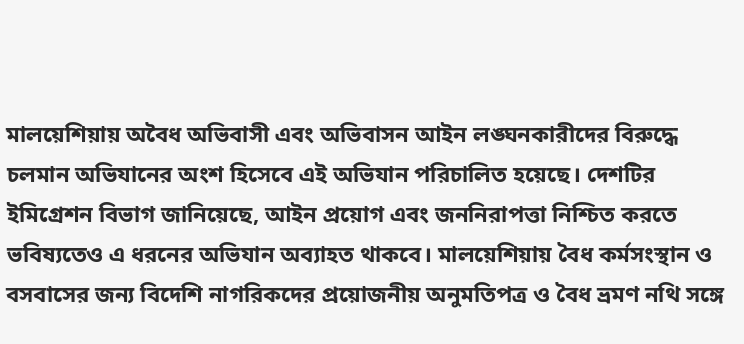মালয়েশিয়ায় অবৈধ অভিবাসী এবং অভিবাসন আইন লঙ্ঘনকারীদের বিরুদ্ধে চলমান অভিযানের অংশ হিসেবে এই অভিযান পরিচালিত হয়েছে। দেশটির ইমিগ্রেশন বিভাগ জানিয়েছে, আইন প্রয়োগ এবং জননিরাপত্তা নিশ্চিত করতে ভবিষ্যতেও এ ধরনের অভিযান অব্যাহত থাকবে। মালয়েশিয়ায় বৈধ কর্মসংস্থান ও বসবাসের জন্য বিদেশি নাগরিকদের প্রয়োজনীয় অনুমতিপত্র ও বৈধ ভ্রমণ নথি সঙ্গে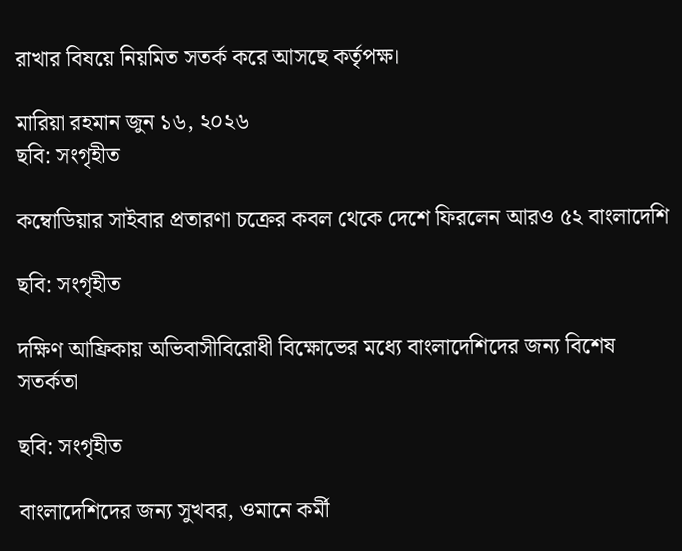রাখার বিষয়ে নিয়মিত সতর্ক করে আসছে কর্তৃপক্ষ।

মারিয়া রহমান জুন ১৬, ২০২৬
ছবি: সংগৃহীত

কম্বোডিয়ার সাইবার প্রতারণা চক্রের কবল থেকে দেশে ফিরলেন আরও ৫২ বাংলাদেশি

ছবি: সংগৃহীত

দক্ষিণ আফ্রিকায় অভিবাসীবিরোধী বিক্ষোভের মধ্যে বাংলাদেশিদের জন্য বিশেষ সতর্কতা

ছবি: সংগৃহীত

বাংলাদেশিদের জন্য সুখবর, ওমানে কর্মী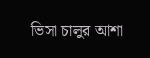ভিসা চালুর আশা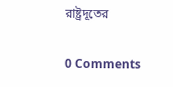রাষ্ট্রদূতের

0 Comments